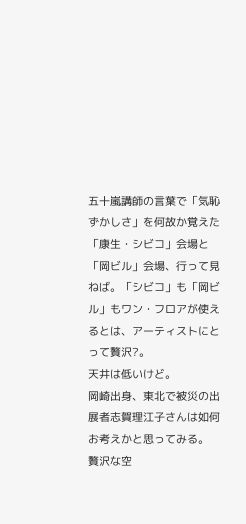五十嵐講師の言葉で「気恥ずかしさ」を何故か覚えた「康生・シビコ」会場と「岡ビル」会場、行って見ねば。「シビコ」も「岡ビル」もワン・フロアが使えるとは、アーティストにとって贅沢?。
天井は低いけど。
岡崎出身、東北で被災の出展者志賀理江子さんは如何お考えかと思ってみる。
贅沢な空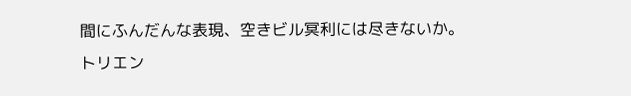間にふんだんな表現、空きビル冥利には尽きないか。
トリエン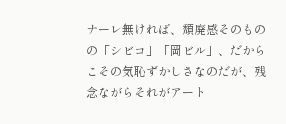ナーレ無ければ、頽廃感そのものの「シビコ」「岡ビル」、だからこその気恥ずかしさなのだが、残念ながらそれがアート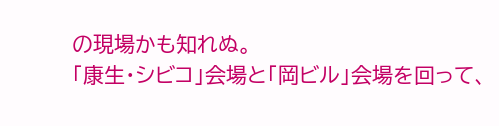の現場かも知れぬ。
「康生・シビコ」会場と「岡ビル」会場を回って、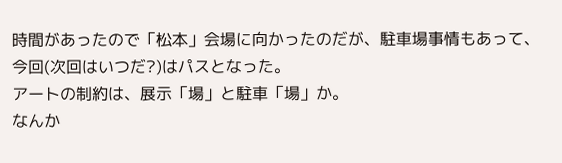時間があったので「松本」会場に向かったのだが、駐車場事情もあって、今回(次回はいつだ?)はパスとなった。
アートの制約は、展示「場」と駐車「場」か。
なんか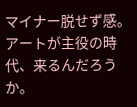マイナー脱せず感。
アートが主役の時代、来るんだろうか。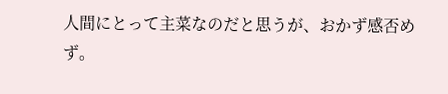人間にとって主菜なのだと思うが、おかず感否めず。